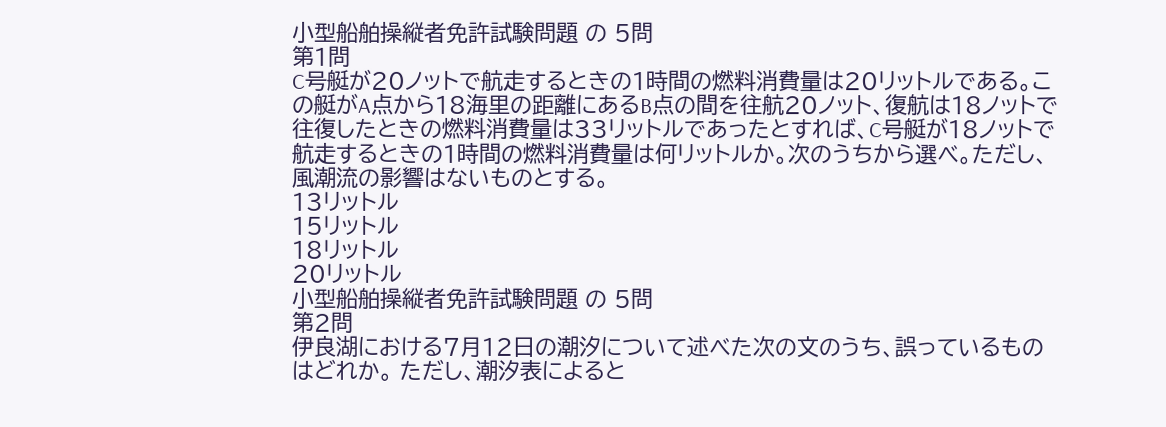小型船舶操縦者免許試験問題 の 5問
第1問
C号艇が20ノットで航走するときの1時間の燃料消費量は20リットルである。この艇がA点から18海里の距離にあるB点の間を往航20ノット、復航は18ノットで往復したときの燃料消費量は33リットルであったとすれば、C号艇が18ノットで航走するときの1時間の燃料消費量は何リットルか。次のうちから選べ。ただし、風潮流の影響はないものとする。
13リットル
15リットル
18リットル
20リットル
小型船舶操縦者免許試験問題 の 5問
第2問
伊良湖における7月12日の潮汐について述べた次の文のうち、誤っているものはどれか。 ただし、潮汐表によると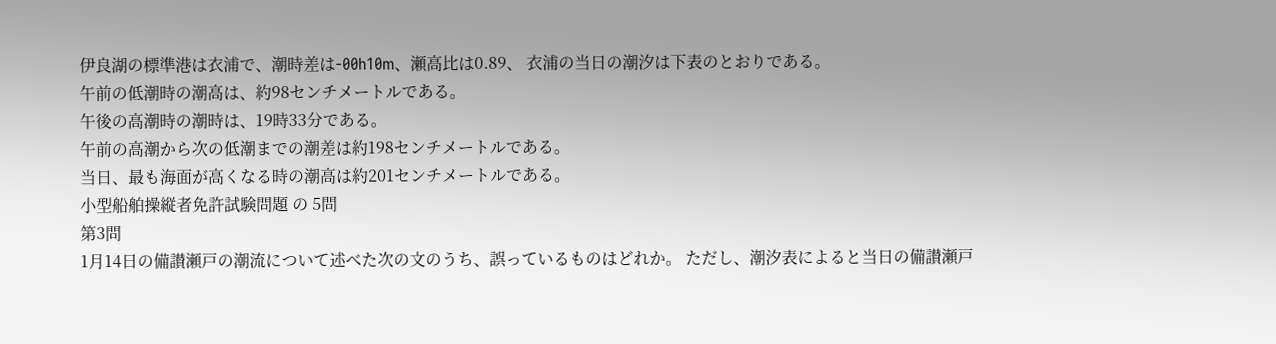伊良湖の標準港は衣浦で、潮時差は-00h10m、瀬高比は0.89、 衣浦の当日の潮汐は下表のとおりである。
午前の低潮時の潮高は、約98センチメートルである。
午後の高潮時の潮時は、19時33分である。
午前の高潮から次の低潮までの潮差は約198センチメートルである。
当日、最も海面が高くなる時の潮高は約201センチメートルである。
小型船舶操縦者免許試験問題 の 5問
第3問
1月14日の備讃瀬戸の潮流について述べた次の文のうち、誤っているものはどれか。 ただし、潮汐表によると当日の備讃瀬戸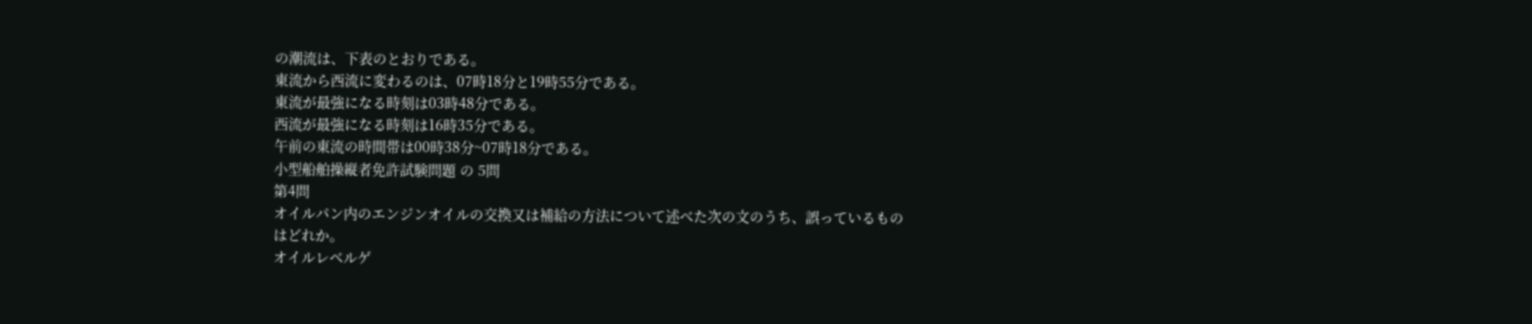の潮流は、下表のとおりである。
東流から西流に変わるのは、07時18分と19時55分である。
東流が最強になる時刻は03時48分である。
西流が最強になる時刻は16時35分である。
午前の東流の時間帯は00時38分~07時18分である。
小型船舶操縦者免許試験問題 の 5問
第4問
オイルパン内のエンジンオイルの交換又は補給の方法について述べた次の文のうち、誤っているものはどれか。
オイルレベルゲ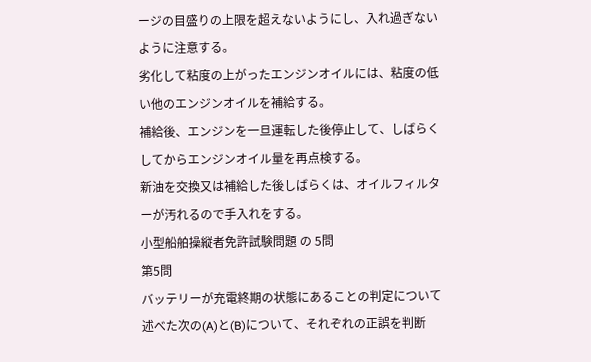ージの目盛りの上限を超えないようにし、入れ過ぎないように注意する。
劣化して粘度の上がったエンジンオイルには、粘度の低い他のエンジンオイルを補給する。
補給後、エンジンを一旦運転した後停止して、しばらくしてからエンジンオイル量を再点検する。
新油を交換又は補給した後しばらくは、オイルフィルターが汚れるので手入れをする。
小型船舶操縦者免許試験問題 の 5問
第5問
バッテリーが充電終期の状態にあることの判定について述べた次の(A)と(B)について、それぞれの正誤を判断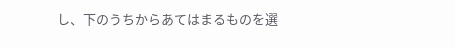し、下のうちからあてはまるものを選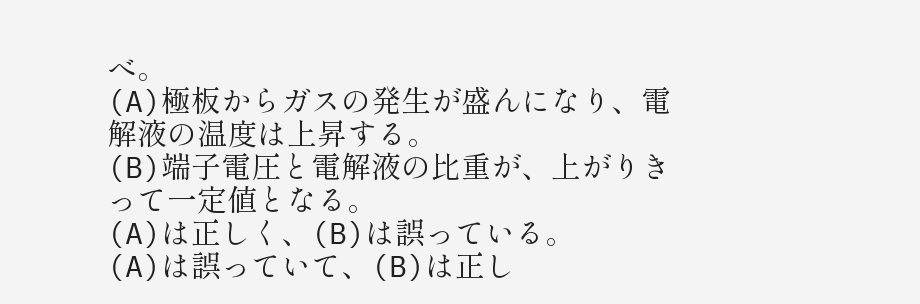べ。
(A)極板からガスの発生が盛んになり、電解液の温度は上昇する。
(B)端子電圧と電解液の比重が、上がりきって一定値となる。
(A)は正しく、(B)は誤っている。
(A)は誤っていて、(B)は正し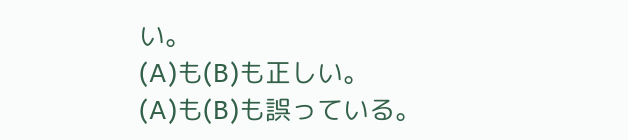い。
(A)も(B)も正しい。
(A)も(B)も誤っている。